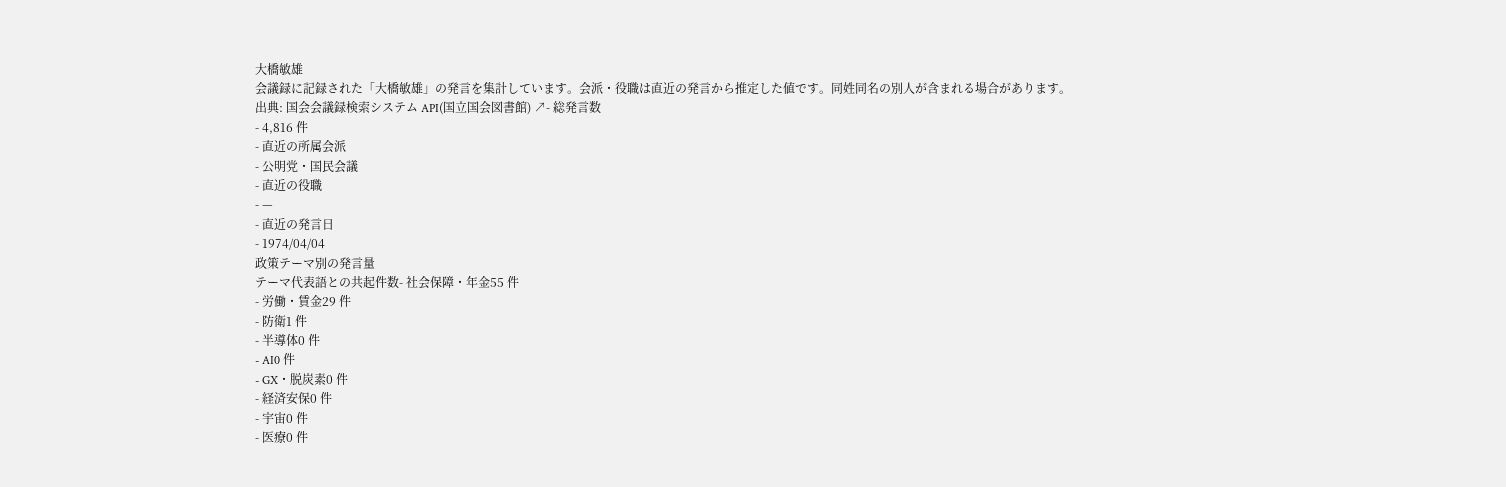大橋敏雄
会議録に記録された「大橋敏雄」の発言を集計しています。会派・役職は直近の発言から推定した値です。同姓同名の別人が含まれる場合があります。
出典: 国会会議録検索システム API(国立国会図書館) ↗- 総発言数
- 4,816 件
- 直近の所属会派
- 公明党・国民会議
- 直近の役職
- —
- 直近の発言日
- 1974/04/04
政策テーマ別の発言量
テーマ代表語との共起件数- 社会保障・年金55 件
- 労働・賃金29 件
- 防衛1 件
- 半導体0 件
- AI0 件
- GX・脱炭素0 件
- 経済安保0 件
- 宇宙0 件
- 医療0 件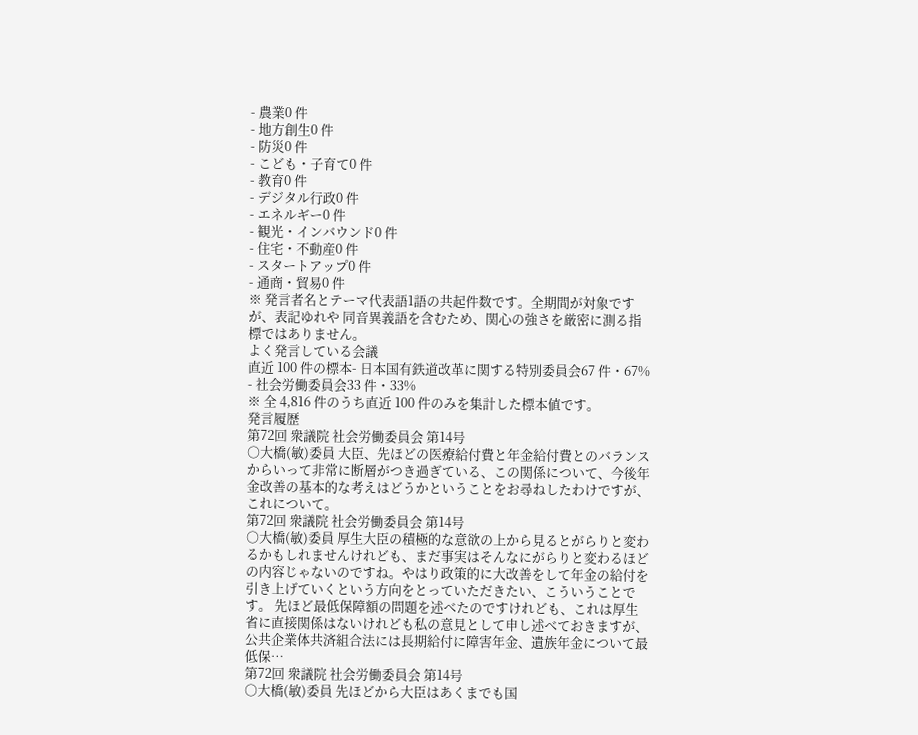- 農業0 件
- 地方創生0 件
- 防災0 件
- こども・子育て0 件
- 教育0 件
- デジタル行政0 件
- エネルギー0 件
- 観光・インバウンド0 件
- 住宅・不動産0 件
- スタートアップ0 件
- 通商・貿易0 件
※ 発言者名とテーマ代表語1語の共起件数です。全期間が対象ですが、表記ゆれや 同音異義語を含むため、関心の強さを厳密に測る指標ではありません。
よく発言している会議
直近 100 件の標本- 日本国有鉄道改革に関する特別委員会67 件・67%
- 社会労働委員会33 件・33%
※ 全 4,816 件のうち直近 100 件のみを集計した標本値です。
発言履歴
第72回 衆議院 社会労働委員会 第14号
○大橋(敏)委員 大臣、先ほどの医療給付費と年金給付費とのバランスからいって非常に断層がつき過ぎている、この関係について、今後年金改善の基本的な考えはどうかということをお尋ねしたわけですが、これについて。
第72回 衆議院 社会労働委員会 第14号
○大橋(敏)委員 厚生大臣の積極的な意欲の上から見るとがらりと変わるかもしれませんけれども、まだ事実はそんなにがらりと変わるほどの内容じゃないのですね。やはり政策的に大改善をして年金の給付を引き上げていくという方向をとっていただきたい、こういうことです。 先ほど最低保障額の問題を述べたのですけれども、これは厚生省に直接関係はないけれども私の意見として申し述べておきますが、公共企業体共済組合法には長期給付に障害年金、遺族年金について最低保…
第72回 衆議院 社会労働委員会 第14号
○大橋(敏)委員 先ほどから大臣はあくまでも国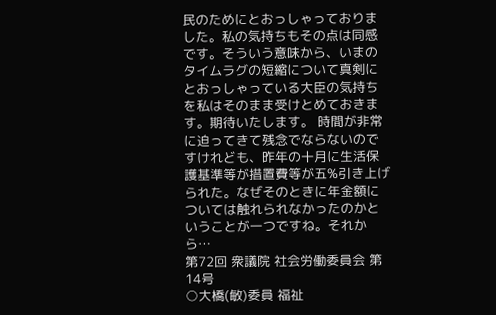民のためにとおっしゃっておりました。私の気持ちもその点は同感です。そういう意味から、いまのタイムラグの短縮について真剣にとおっしゃっている大臣の気持ちを私はそのまま受けとめておきます。期待いたします。 時間が非常に迫ってきて残念でならないのですけれども、昨年の十月に生活保護基準等が措置費等が五%引き上げられた。なぜそのときに年金額については触れられなかったのかということが一つですね。それから…
第72回 衆議院 社会労働委員会 第14号
○大橋(敏)委員 福祉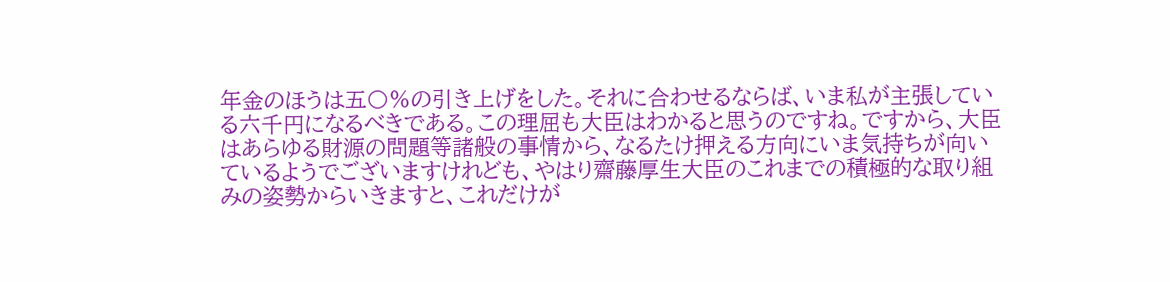年金のほうは五〇%の引き上げをした。それに合わせるならば、いま私が主張している六千円になるべきである。この理屈も大臣はわかると思うのですね。ですから、大臣はあらゆる財源の問題等諸般の事情から、なるたけ押える方向にいま気持ちが向いているようでございますけれども、やはり齋藤厚生大臣のこれまでの積極的な取り組みの姿勢からいきますと、これだけが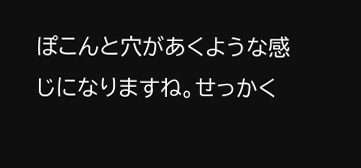ぽこんと穴があくような感じになりますね。せっかく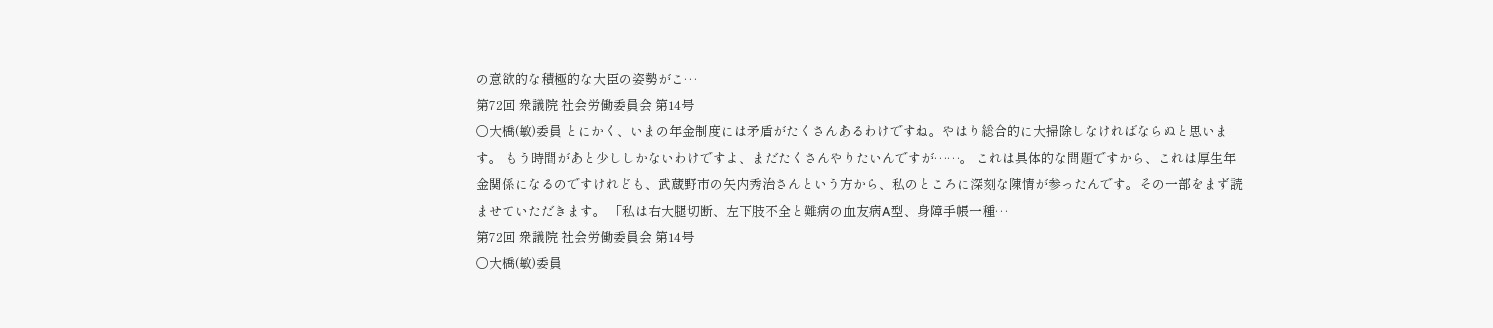の意欲的な積極的な大臣の姿勢がこ…
第72回 衆議院 社会労働委員会 第14号
○大橋(敏)委員 とにかく、いまの年金制度には矛盾がたくさんあるわけですね。やはり総合的に大掃除しなければならぬと思います。 もう時間があと少ししかないわけですよ、まだたくさんやりたいんですが……。 これは具体的な問題ですから、これは厚生年金関係になるのですけれども、武蔵野市の矢内秀治さんという方から、私のところに深刻な陳情が参ったんです。その一部をまず読ませていただきます。 「私は右大腿切断、左下肢不全と難病の血友病A型、身障手帳一種…
第72回 衆議院 社会労働委員会 第14号
○大橋(敏)委員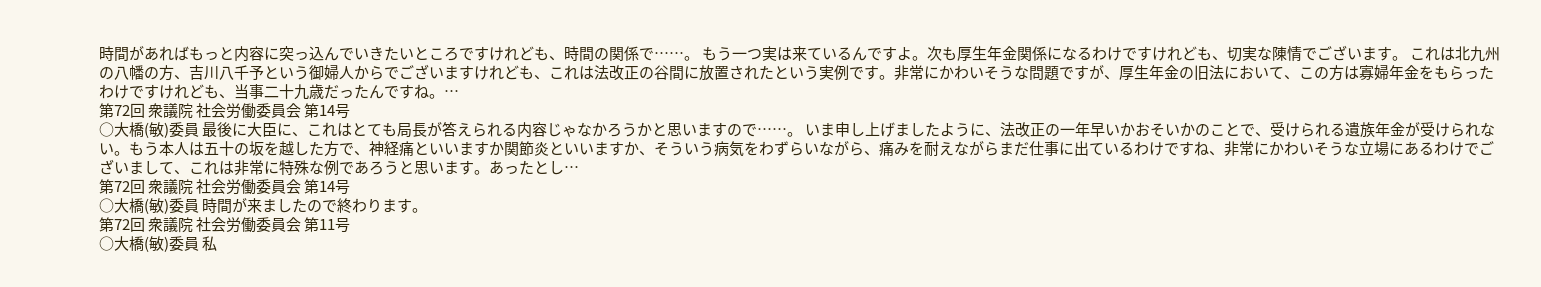時間があればもっと内容に突っ込んでいきたいところですけれども、時間の関係で……。 もう一つ実は来ているんですよ。次も厚生年金関係になるわけですけれども、切実な陳情でございます。 これは北九州の八幡の方、吉川八千予という御婦人からでございますけれども、これは法改正の谷間に放置されたという実例です。非常にかわいそうな問題ですが、厚生年金の旧法において、この方は寡婦年金をもらったわけですけれども、当事二十九歳だったんですね。…
第72回 衆議院 社会労働委員会 第14号
○大橋(敏)委員 最後に大臣に、これはとても局長が答えられる内容じゃなかろうかと思いますので……。 いま申し上げましたように、法改正の一年早いかおそいかのことで、受けられる遺族年金が受けられない。もう本人は五十の坂を越した方で、神経痛といいますか関節炎といいますか、そういう病気をわずらいながら、痛みを耐えながらまだ仕事に出ているわけですね、非常にかわいそうな立場にあるわけでございまして、これは非常に特殊な例であろうと思います。あったとし…
第72回 衆議院 社会労働委員会 第14号
○大橋(敏)委員 時間が来ましたので終わります。
第72回 衆議院 社会労働委員会 第11号
○大橋(敏)委員 私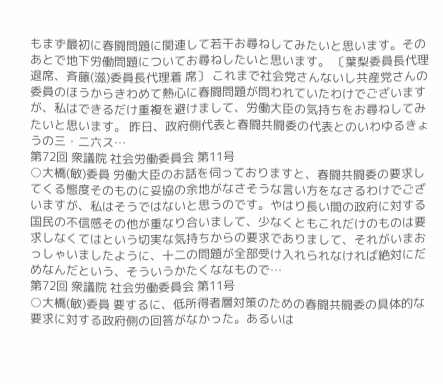もまず最初に春闘問題に関連して若干お尋ねしてみたいと思います。そのあとで地下労働問題についてお尋ねしたいと思います。 〔葉梨委員長代理退席、斉藤(滋)委員長代理着 席〕 これまで社会党さんないし共産党さんの委員のほうからきわめて熱心に春闘問題が問われていたわけでございますが、私はできるだけ重複を避けまして、労働大臣の気持ちをお尋ねしてみたいと思います。 昨日、政府側代表と春闘共闘委の代表とのいわゆるきょうの三・二六ス…
第72回 衆議院 社会労働委員会 第11号
○大橋(敏)委員 労働大臣のお話を伺っておりますと、春闘共闘委の要求してくる態度そのものに妥協の余地がなさそうな言い方をなさるわけでございますが、私はそうではないと思うのです。やはり長い間の政府に対する国民の不信感その他が重なり合いまして、少なくともこれだけのものは要求しなくてはという切実な気持ちからの要求でありまして、それがいまおっしゃいましたように、十二の問題が全部受け入れられなければ絶対にだめなんだという、そういうかたくななもので…
第72回 衆議院 社会労働委員会 第11号
○大橋(敏)委員 要するに、低所得者層対策のための春闘共闘委の具体的な要求に対する政府側の回答がなかった。あるいは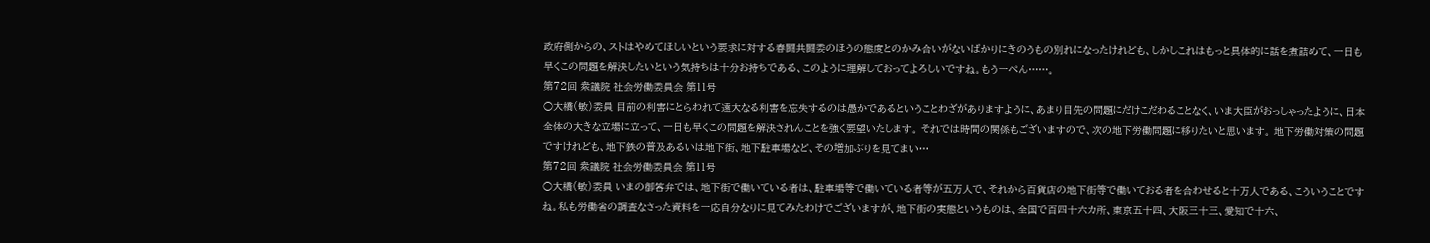政府側からの、ストはやめてほしいという要求に対する春闘共闘委のほうの態度とのかみ合いがないばかりにきのうもの別れになったけれども、しかしこれはもっと具体的に話を煮詰めて、一日も早くこの問題を解決したいという気持ちは十分お持ちである、このように理解しておってよろしいですね。もう一ぺん……。
第72回 衆議院 社会労働委員会 第11号
○大橋(敏)委員 目前の利害にとらわれて遠大なる利害を忘失するのは愚かであるということわざがありますように、あまり目先の問題にだけこだわることなく、いま大臣がおっしゃったように、日本全体の大きな立場に立って、一日も早くこの問題を解決されんことを強く要望いたします。 それでは時間の関係もございますので、次の地下労働問題に移りたいと思います。 地下労働対策の問題ですけれども、地下鉄の普及あるいは地下街、地下駐車場など、その増加ぶりを見てまい…
第72回 衆議院 社会労働委員会 第11号
○大橋(敏)委員 いまの御答弁では、地下街で働いている者は、駐車場等で働いている者等が五万人で、それから百貨店の地下街等で働いておる者を合わせると十万人である、こういうことですね。私も労働省の調査なさった資料を一応自分なりに見てみたわけでございますが、地下街の実態というものは、全国で百四十六カ所、東京五十四、大阪三十三、愛知で十六、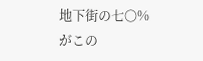地下街の七〇%がこの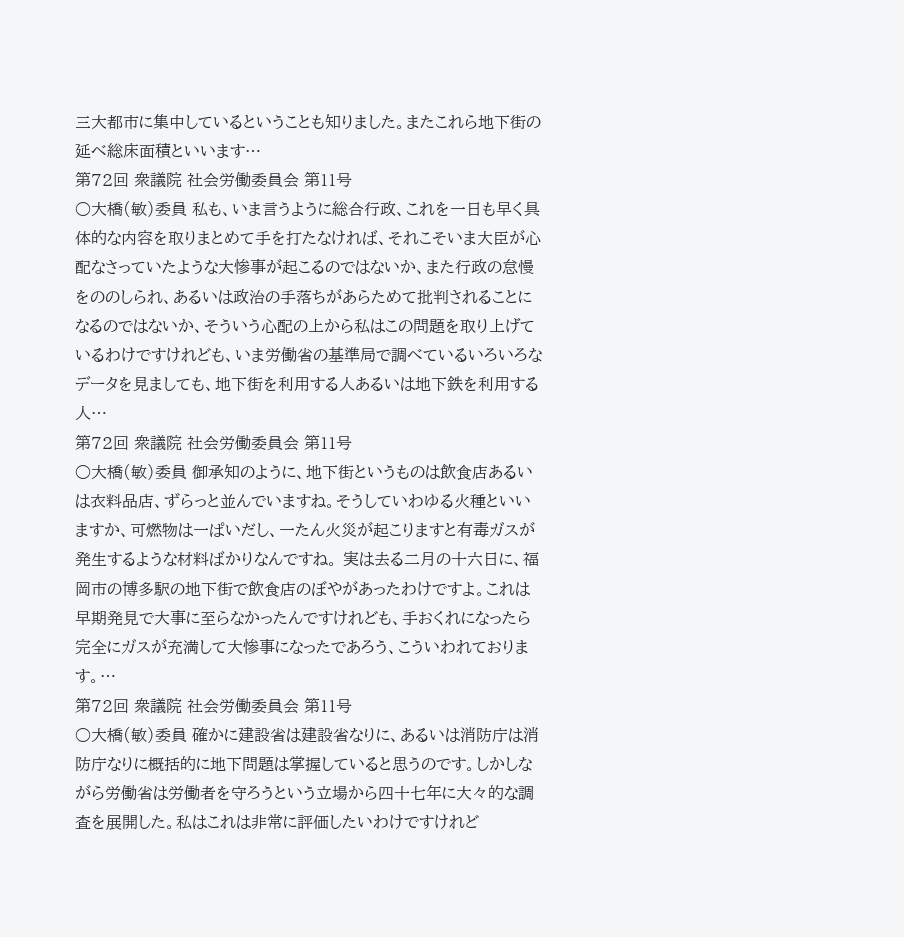三大都市に集中しているということも知りました。またこれら地下街の延べ総床面積といいます…
第72回 衆議院 社会労働委員会 第11号
○大橋(敏)委員 私も、いま言うように総合行政、これを一日も早く具体的な内容を取りまとめて手を打たなければ、それこそいま大臣が心配なさっていたような大惨事が起こるのではないか、また行政の怠慢をののしられ、あるいは政治の手落ちがあらためて批判されることになるのではないか、そういう心配の上から私はこの問題を取り上げているわけですけれども、いま労働省の基準局で調べているいろいろなデータを見ましても、地下街を利用する人あるいは地下鉄を利用する人…
第72回 衆議院 社会労働委員会 第11号
○大橋(敏)委員 御承知のように、地下街というものは飲食店あるいは衣料品店、ずらっと並んでいますね。そうしていわゆる火種といいますか、可燃物は一ぱいだし、一たん火災が起こりますと有毒ガスが発生するような材料ばかりなんですね。 実は去る二月の十六日に、福岡市の博多駅の地下街で飲食店のぼやがあったわけですよ。これは早期発見で大事に至らなかったんですけれども、手おくれになったら完全にガスが充満して大惨事になったであろう、こういわれております。…
第72回 衆議院 社会労働委員会 第11号
○大橋(敏)委員 確かに建設省は建設省なりに、あるいは消防庁は消防庁なりに概括的に地下問題は掌握していると思うのです。しかしながら労働省は労働者を守ろうという立場から四十七年に大々的な調査を展開した。私はこれは非常に評価したいわけですけれど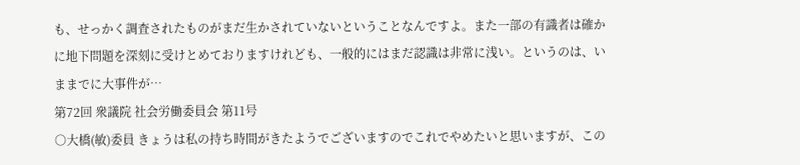も、せっかく調査されたものがまだ生かされていないということなんですよ。また一部の有識者は確かに地下問題を深刻に受けとめておりますけれども、一般的にはまだ認識は非常に浅い。というのは、いままでに大事件が…
第72回 衆議院 社会労働委員会 第11号
○大橋(敏)委員 きょうは私の持ち時間がきたようでございますのでこれでやめたいと思いますが、この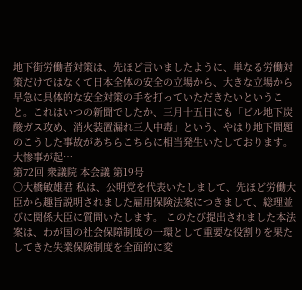地下街労働者対策は、先ほど言いましたように、単なる労働対策だけではなくて日本全体の安全の立場から、大きな立場から早急に具体的な安全対策の手を打っていただきたいということ。これはいつの新聞でしたか、三月十五日にも「ビル地下炭酸ガス攻め、消火装置漏れ三人中毒」という、やはり地下問題のこうした事故があちらこちらに相当発生いたしております。大惨事が起…
第72回 衆議院 本会議 第19号
○大橋敏雄君 私は、公明党を代表いたしまして、先ほど労働大臣から趣旨説明されました雇用保険法案につきまして、総理並びに関係大臣に質問いたします。 このたび提出されました本法案は、わが国の社会保障制度の一環として重要な役割りを果たしてきた失業保険制度を全面的に変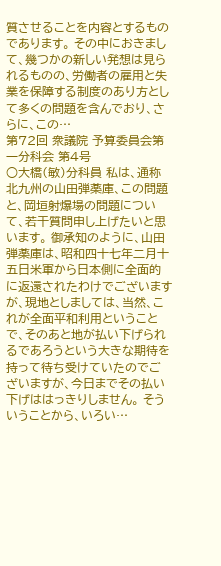質させることを内容とするものであります。 その中におきまして、幾つかの新しい発想は見られるものの、労働者の雇用と失業を保障する制度のあり方として多くの問題を含んでおり、さらに、この…
第72回 衆議院 予算委員会第一分科会 第4号
○大橋(敏)分科員 私は、通称北九州の山田弾薬庫、この問題と、岡垣射爆場の問題について、若干質問申し上げたいと思います。 御承知のように、山田弾薬庫は、昭和四十七年二月十五日米軍から日本側に全面的に返還されたわけでございますが、現地としましては、当然、これが全面平和利用ということで、そのあと地が払い下げられるであろうという大きな期待を持って待ち受けていたのでございますが、今日までその払い下げははっきりしません。 そういうことから、いろい…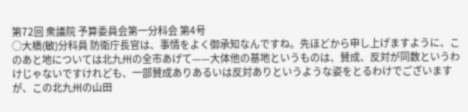第72回 衆議院 予算委員会第一分科会 第4号
○大橋(敏)分科員 防衛庁長官は、事情をよく御承知なんですね。先ほどから申し上げますように、このあと地については北九州の全市あげて——大体他の基地というものは、賛成、反対が同数というわけじゃないですけれども、一部賛成ありあるいは反対ありというような姿をとるわけでございますが、この北九州の山田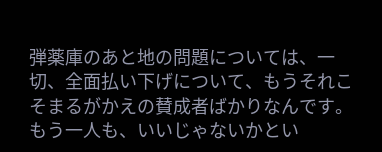弾薬庫のあと地の問題については、一切、全面払い下げについて、もうそれこそまるがかえの賛成者ばかりなんです。もう一人も、いいじゃないかとい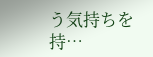う気持ちを持…